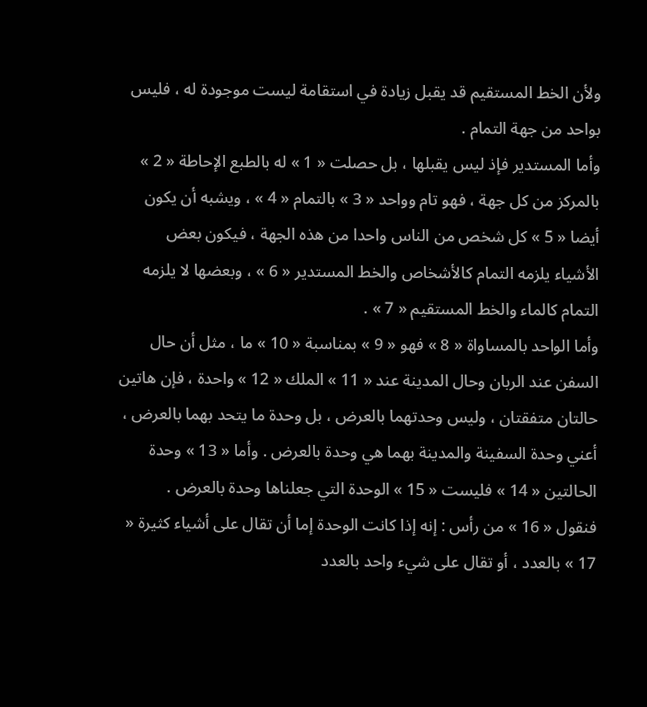ولأن الخط المستقيم قد يقبل زيادة في استقامة ليست موجودة له ، فليس بواحد من جهة التمام .
وأما المستدير فإذ ليس يقبلها ، بل حصلت « 1 » له بالطبع الإحاطة « 2 » بالمركز من كل جهة ، فهو تام وواحد « 3 » بالتمام « 4 » ، ويشبه أن يكون أيضا « 5 » كل شخص من الناس واحدا من هذه الجهة ، فيكون بعض الأشياء يلزمه التمام كالأشخاص والخط المستدير « 6 » ، وبعضها لا يلزمه التمام كالماء والخط المستقيم « 7 » .
وأما الواحد بالمساواة « 8 » فهو « 9 » بمناسبة « 10 » ما ، مثل أن حال السفن عند الربان وحال المدينة عند « 11 » الملك « 12 » واحدة ، فإن هاتين حالتان متفقتان ، وليس وحدتهما بالعرض ، بل وحدة ما يتحد بهما بالعرض ، أعني وحدة السفينة والمدينة بهما هي وحدة بالعرض . وأما « 13 » وحدة الحالتين « 14 » فليست « 15 » الوحدة التي جعلناها وحدة بالعرض .
فنقول « 16 » من رأس : إنه إذا كانت الوحدة إما أن تقال على أشياء كثيرة « 17 » بالعدد ، أو تقال على شيء واحد بالعدد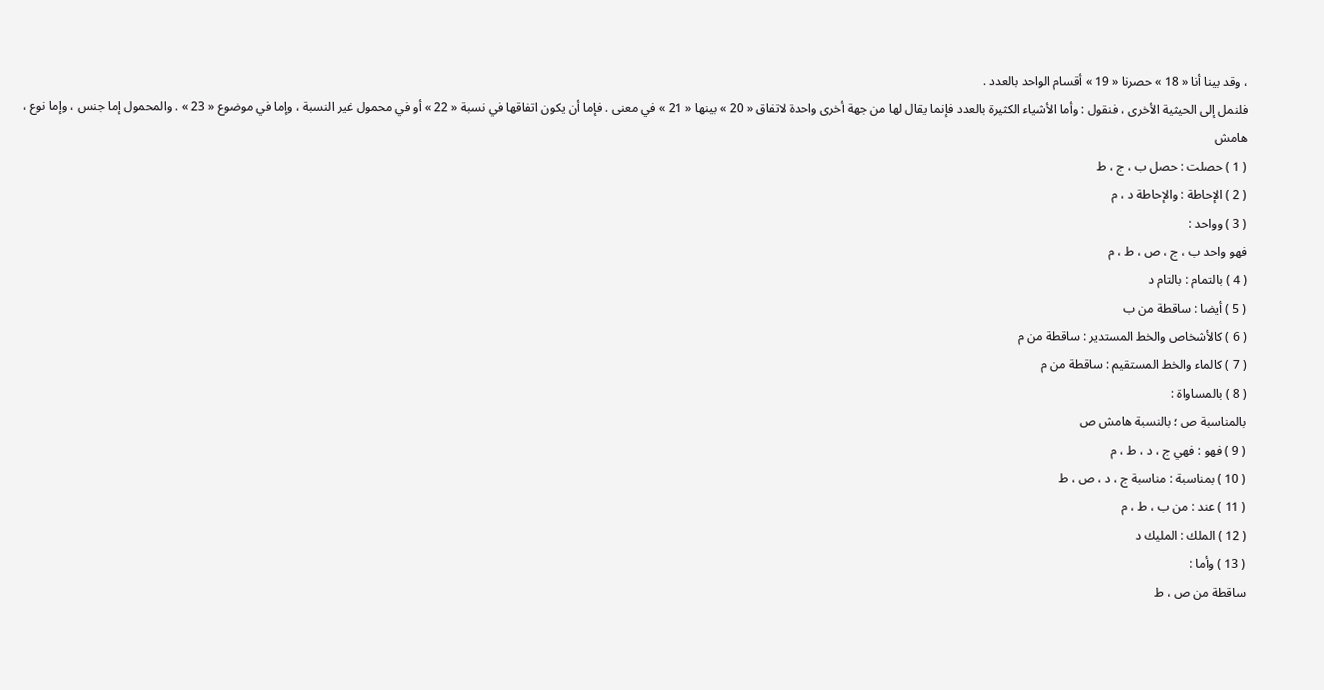، وقد بينا أنا « 18 » حصرنا « 19 » أقسام الواحد بالعدد .
فلنمل إلى الحيثية الأخرى ، فنقول : وأما الأشياء الكثيرة بالعدد فإنما يقال لها من جهة أخرى واحدة لاتفاق « 20 » بينها « 21 » في معنى . فإما أن يكون اتفاقها في نسبة « 22 » أو في محمول غير النسبة ، وإما في موضوع « 23 » . والمحمول إما جنس ، وإما نوع ،
هامش
( 1 ) حصلت : حصل ب ، ج ، ط
( 2 ) الإحاطة : والإحاطة د ، م
( 3 ) وواحد :
فهو واحد ب ، ج ، ص ، ط ، م
( 4 ) بالتمام : بالتام د
( 5 ) أيضا : ساقطة من ب
( 6 ) كالأشخاص والخط المستدير : ساقطة من م
( 7 ) كالماء والخط المستقيم : ساقطة من م
( 8 ) بالمساواة :
بالمناسبة ص ؛ بالنسبة هامش ص
( 9 ) فهو : فهي ج ، د ، ط ، م
( 10 ) بمناسبة : مناسبة ج ، د ، ص ، ط
( 11 ) عند : من ب ، ط ، م
( 12 ) الملك : المليك د
( 13 ) وأما :
ساقطة من ص ، ط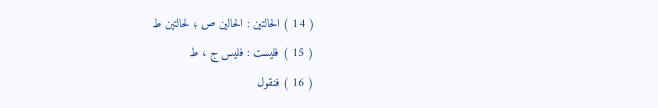( 14 ) الحالتين : الحالين ص ؛ لحالتين ط
( 15 ) فليست : فليس ج ، ط
( 16 ) فنقول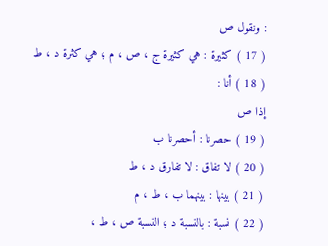: ونقول ص
( 17 ) كثيرة : هي كثيرة ج ، ص ، م ؛ هي كثرة د ، ط
( 18 ) أنا :
إذا ص
( 19 ) حصرنا : أحصرنا ب
( 20 ) لا تفاق : لا تفارق د ، ط
( 21 ) بينها : بينهما ب ، ط ، م
( 22 ) نسبة : بالنسبة د ؛ النسبة ص ، ط ،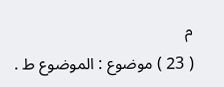م
( 23 ) موضوع : الموضوع ط .